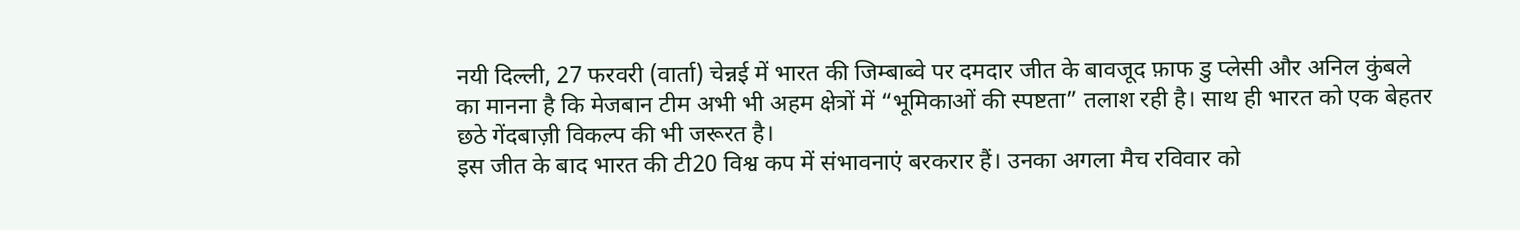नयी दिल्ली, 27 फरवरी (वार्ता) चेन्नई में भारत की जिम्बाब्वे पर दमदार जीत के बावजूद फ़ाफ डु प्लेसी और अनिल कुंबले का मानना है कि मेजबान टीम अभी भी अहम क्षेत्रों में “भूमिकाओं की स्पष्टता” तलाश रही है। साथ ही भारत को एक बेहतर छठे गेंदबाज़ी विकल्प की भी जरूरत है।
इस जीत के बाद भारत की टी20 विश्व कप में संभावनाएं बरकरार हैं। उनका अगला मैच रविवार को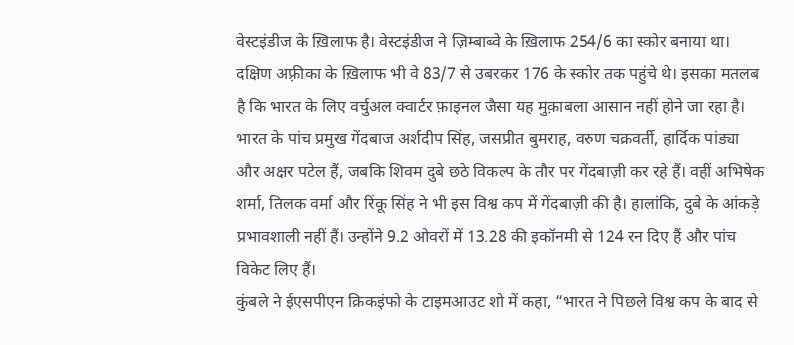वेस्टइंडीज के ख़िलाफ है। वेस्टइंडीज ने ज़िम्बाब्वे के ख़िलाफ 254/6 का स्कोर बनाया था। दक्षिण अफ़्रीका के ख़िलाफ भी वे 83/7 से उबरकर 176 के स्कोर तक पहुंचे थे। इसका मतलब है कि भारत के लिए वर्चुअल क्वार्टर फ़ाइनल जैसा यह मुक़ाबला आसान नहीं होने जा रहा है।
भारत के पांच प्रमुख गेंदबाज अर्शदीप सिंह, जसप्रीत बुमराह, वरुण चक्रवर्ती, हार्दिक पांड्या और अक्षर पटेल हैं, जबकि शिवम दुबे छठे विकल्प के तौर पर गेंदबाज़ी कर रहे हैं। वहीं अभिषेक शर्मा, तिलक वर्मा और रिंकू सिंह ने भी इस विश्व कप में गेंदबाज़ी की है। हालांकि, दुबे के आंकड़े प्रभावशाली नहीं हैं। उन्होंने 9.2 ओवरों में 13.28 की इकॉनमी से 124 रन दिए हैं और पांच विकेट लिए हैं।
कुंबले ने ईएसपीएन क्रिकइंफो के टाइमआउट शो में कहा, “भारत ने पिछले विश्व कप के बाद से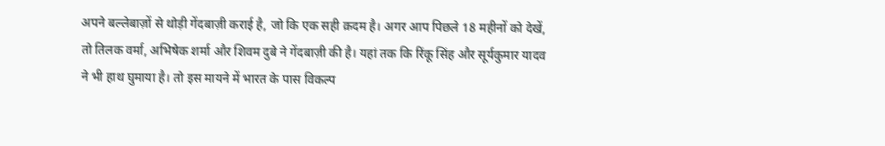अपने बल्लेबाज़ों से थोड़ी गेंदबाज़ी कराई है, जो कि एक सही क़दम है। अगर आप पिछले 18 महीनों को देखें, तो तिलक वर्मा, अभिषेक शर्मा और शिवम दुबे ने गेंदबाज़ी की है। यहां तक कि रिंकू सिंह और सूर्यकुमार यादव ने भी हाथ घुमाया है। तो इस मायने में भारत के पास विकल्प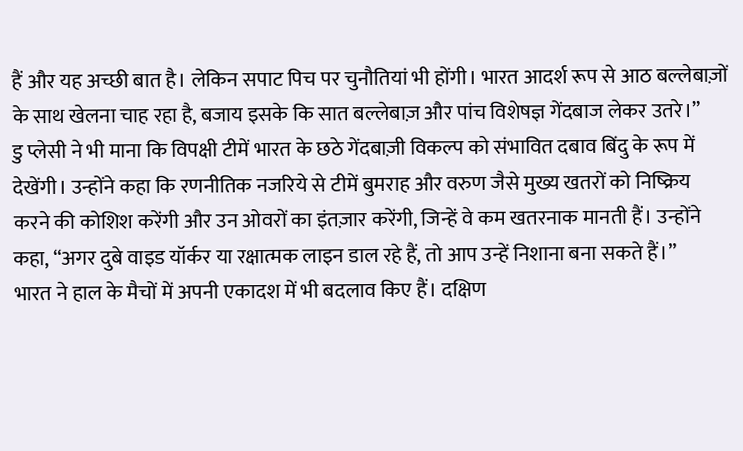हैं और यह अच्छी बात है। लेकिन सपाट पिच पर चुनौतियां भी होंगी। भारत आदर्श रूप से आठ बल्लेबाज़ों के साथ खेलना चाह रहा है, बजाय इसके कि सात बल्लेबाज़ और पांच विशेषज्ञ गेंदबाज लेकर उतरे।”
डु प्लेसी ने भी माना कि विपक्षी टीमें भारत के छठे गेंदबाज़ी विकल्प को संभावित दबाव बिंदु के रूप में देखेंगी। उन्होंने कहा कि रणनीतिक नजरिये से टीमें बुमराह और वरुण जैसे मुख्य खतरों को निष्क्रिय करने की कोशिश करेंगी और उन ओवरों का इंतज़ार करेंगी, जिन्हें वे कम खतरनाक मानती हैं। उन्होंने कहा, “अगर दुबे वाइड यॉर्कर या रक्षात्मक लाइन डाल रहे हैं, तो आप उन्हें निशाना बना सकते हैं।”
भारत ने हाल के मैचों में अपनी एकादश में भी बदलाव किए हैं। दक्षिण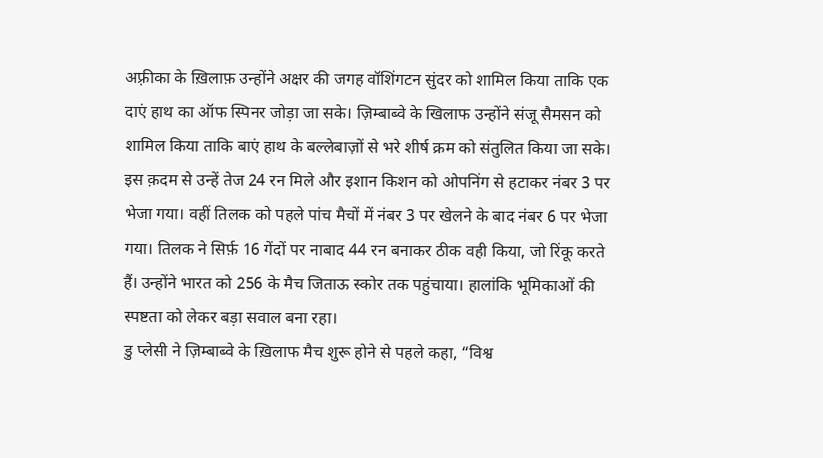अफ़्रीका के ख़िलाफ़ उन्होंने अक्षर की जगह वॉशिंगटन सुंदर को शामिल किया ताकि एक दाएं हाथ का ऑफ स्पिनर जोड़ा जा सके। ज़िम्बाब्वे के खिलाफ उन्होंने संजू सैमसन को शामिल किया ताकि बाएं हाथ के बल्लेबाज़ों से भरे शीर्ष क्रम को संतुलित किया जा सके।
इस क़दम से उन्हें तेज 24 रन मिले और इशान किशन को ओपनिंग से हटाकर नंबर 3 पर भेजा गया। वहीं तिलक को पहले पांच मैचों में नंबर 3 पर खेलने के बाद नंबर 6 पर भेजा गया। तिलक ने सिर्फ़ 16 गेंदों पर नाबाद 44 रन बनाकर ठीक वही किया, जो रिंकू करते हैं। उन्होंने भारत को 256 के मैच जिताऊ स्कोर तक पहुंचाया। हालांकि भूमिकाओं की स्पष्टता को लेकर बड़ा सवाल बना रहा।
डु प्लेसी ने ज़िम्बाब्वे के ख़िलाफ मैच शुरू होने से पहले कहा, “विश्व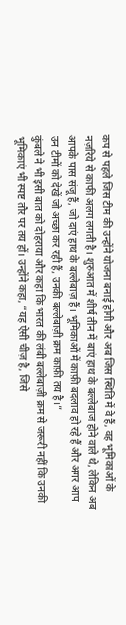कप से पहले जिस टीम की उन्होंने योजना बनाई होगी और अब जिस स्थिति में वे हैं, वह भूमिकाओं के नज़रिये से काफी अलग लगती है। शुरुआत में शीर्ष तीन में बाएं हाथ के बल्लेबाज होने वाले थे, लेकिन अब आपके पास संजू हैं, जो दाएं हाथ के बल्लेबाज़ हैं। भूमिकाओं में काफ़ी बदलाव हो रहे हैं और अगर आप उन टीमों को देखें जो अच्छा कर रही हैं, उनकी बल्लेबाज़ी क्रम काफ़ी तय है।”
कुंबले ने भी इसी बात को दोहराया और कहा कि भारत की लंबी बल्लेबाज़ी क्रम से जरूरी नहीं कि उनकी भूमिकाएं भी स्पष्ट तौर पर तय हों। उन्होंने कहा, “यह ऐसी चीज़ है, जिसे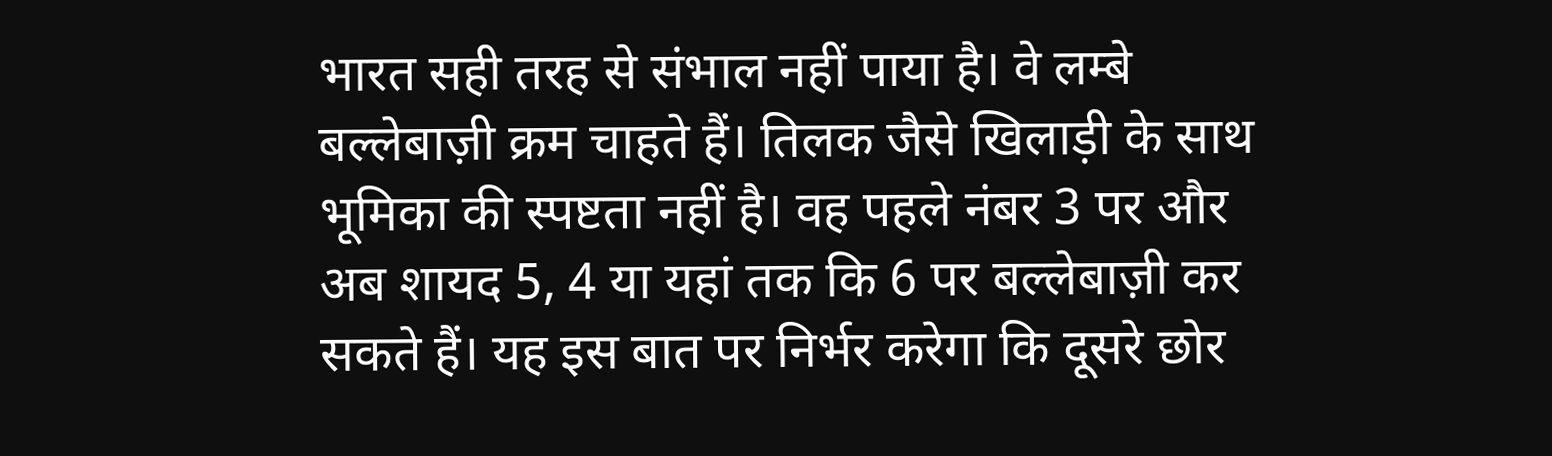भारत सही तरह से संभाल नहीं पाया है। वे लम्बे बल्लेबाज़ी क्रम चाहते हैं। तिलक जैसे खिलाड़ी के साथ भूमिका की स्पष्टता नहीं है। वह पहले नंबर 3 पर और अब शायद 5, 4 या यहां तक कि 6 पर बल्लेबाज़ी कर सकते हैं। यह इस बात पर निर्भर करेगा कि दूसरे छोर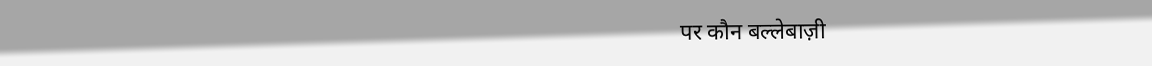पर कौन बल्लेबाज़ी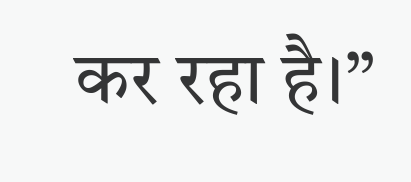कर रहा है।”